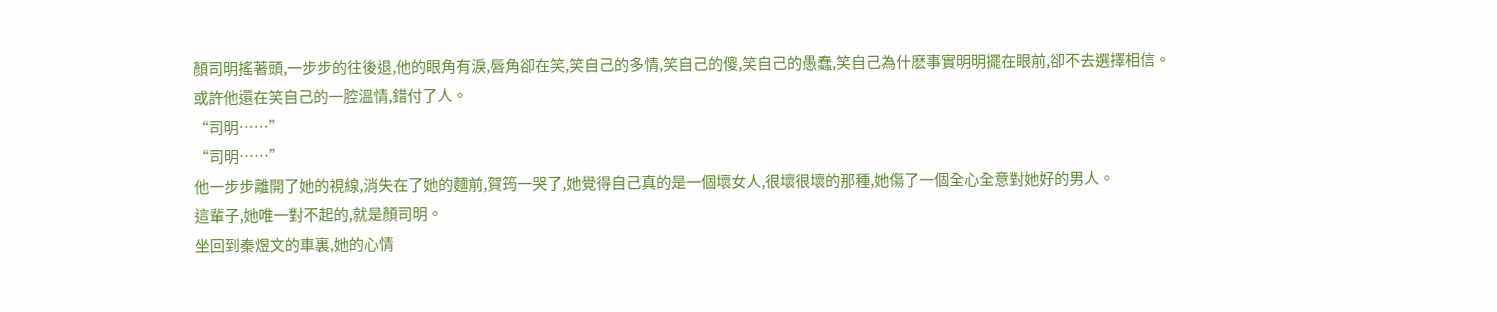顏司明搖著頭,一步步的往後退,他的眼角有淚,唇角卻在笑,笑自己的多情,笑自己的傻,笑自己的愚蠢,笑自己為什麽事實明明擺在眼前,卻不去選擇相信。
或許他還在笑自己的一腔溫情,錯付了人。
“司明……”
“司明……”
他一步步離開了她的視線,消失在了她的麵前,賀筠一哭了,她覺得自己真的是一個壞女人,很壞很壞的那種,她傷了一個全心全意對她好的男人。
這輩子,她唯一對不起的,就是顏司明。
坐回到秦煜文的車裏,她的心情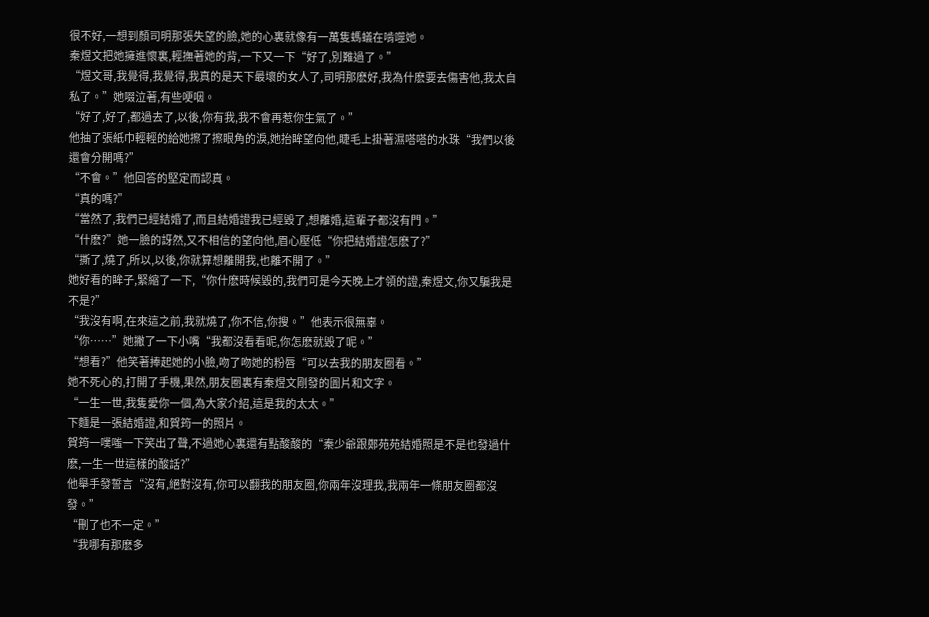很不好,一想到顏司明那張失望的臉,她的心裏就像有一萬隻螞蟻在啃噬她。
秦煜文把她擁進懷裏,輕撫著她的背,一下又一下“好了,別難過了。”
“煜文哥,我覺得,我覺得,我真的是天下最壞的女人了,司明那麽好,我為什麽要去傷害他,我太自私了。”她啜泣著,有些哽咽。
“好了,好了,都過去了,以後,你有我,我不會再惹你生氣了。”
他抽了張紙巾輕輕的給她擦了擦眼角的淚,她抬眸望向他,睫毛上掛著濕嗒嗒的水珠“我們以後還會分開嗎?”
“不會。”他回答的堅定而認真。
“真的嗎?”
“當然了,我們已經結婚了,而且結婚證我已經毀了,想離婚,這輩子都沒有門。”
“什麽?”她一臉的訝然,又不相信的望向他,眉心壓低“你把結婚證怎麽了?”
“撕了,燒了,所以,以後,你就算想離開我,也離不開了。”
她好看的眸子,緊縮了一下,“你什麽時候毀的,我們可是今天晚上才領的證,秦煜文,你又騙我是不是?”
“我沒有啊,在來這之前,我就燒了,你不信,你搜。”他表示很無辜。
“你……”她撇了一下小嘴“我都沒看看呢,你怎麽就毀了呢。”
“想看?”他笑著捧起她的小臉,吻了吻她的粉唇“可以去我的朋友圈看。”
她不死心的,打開了手機,果然,朋友圈裏有秦煜文剛發的圖片和文字。
“一生一世,我隻愛你一個,為大家介紹,這是我的太太。”
下麵是一張結婚證,和賀筠一的照片。
賀筠一噗嗤一下笑出了聲,不過她心裏還有點酸酸的“秦少爺跟鄭苑苑結婚照是不是也發過什麽,一生一世這樣的酸話?”
他舉手發誓言“沒有,絕對沒有,你可以翻我的朋友圈,你兩年沒理我,我兩年一條朋友圈都沒發。”
“刪了也不一定。”
“我哪有那麽多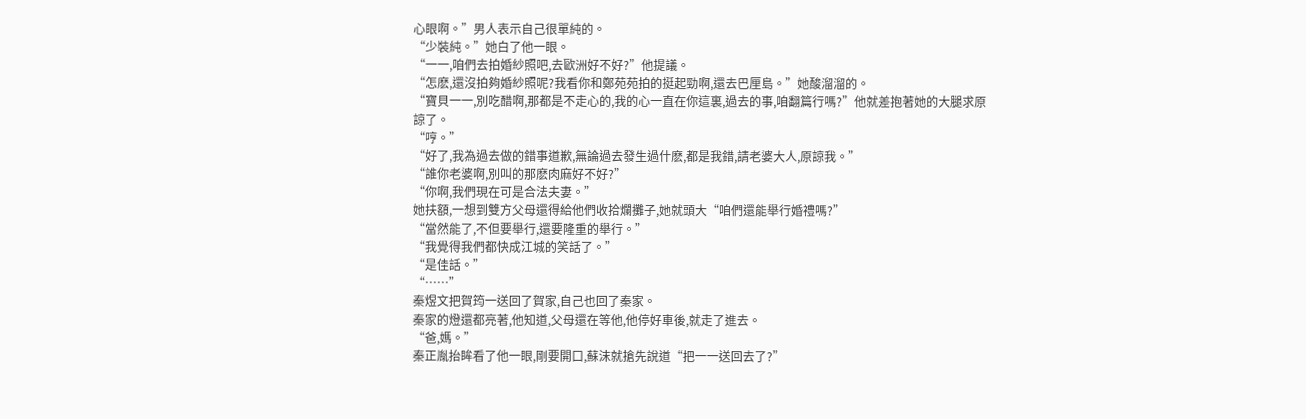心眼啊。”男人表示自己很單純的。
“少裝純。”她白了他一眼。
“一一,咱們去拍婚紗照吧,去歐洲好不好?”他提議。
“怎麽,還沒拍夠婚紗照呢?我看你和鄭苑苑拍的挺起勁啊,還去巴厘島。”她酸溜溜的。
“寶貝一一,別吃醋啊,那都是不走心的,我的心一直在你這裏,過去的事,咱翻篇行嗎?”他就差抱著她的大腿求原諒了。
“哼。”
“好了,我為過去做的錯事道歉,無論過去發生過什麽,都是我錯,請老婆大人,原諒我。”
“誰你老婆啊,別叫的那麽肉麻好不好?”
“你啊,我們現在可是合法夫妻。”
她扶額,一想到雙方父母還得給他們收拾爛攤子,她就頭大“咱們還能舉行婚禮嗎?”
“當然能了,不但要舉行,還要隆重的舉行。”
“我覺得我們都快成江城的笑話了。”
“是佳話。”
“……”
秦煜文把賀筠一送回了賀家,自己也回了秦家。
秦家的燈還都亮著,他知道,父母還在等他,他停好車後,就走了進去。
“爸,媽。”
秦正胤抬眸看了他一眼,剛要開口,蘇沫就搶先說道“把一一送回去了?”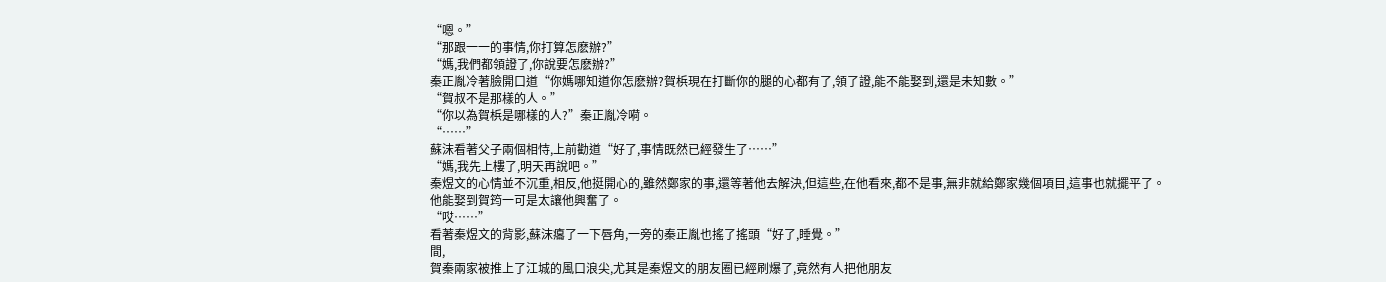“嗯。”
“那跟一一的事情,你打算怎麽辦?”
“媽,我們都領證了,你說要怎麽辦?”
秦正胤冷著臉開口道“你媽哪知道你怎麽辦?賀梹現在打斷你的腿的心都有了,領了證,能不能娶到,還是未知數。”
“賀叔不是那樣的人。”
“你以為賀梹是哪樣的人?”秦正胤冷嗬。
“……”
蘇沫看著父子兩個相恃,上前勸道“好了,事情既然已經發生了……”
“媽,我先上樓了,明天再說吧。”
秦煜文的心情並不沉重,相反,他挺開心的,雖然鄭家的事,還等著他去解決,但這些,在他看來,都不是事,無非就給鄭家幾個項目,這事也就擺平了。
他能娶到賀筠一可是太讓他興奮了。
“哎……”
看著秦煜文的背影,蘇沫癟了一下唇角,一旁的秦正胤也搖了搖頭“好了,睡覺。”
間,
賀秦兩家被推上了江城的風口浪尖,尤其是秦煜文的朋友圈已經刷爆了,竟然有人把他朋友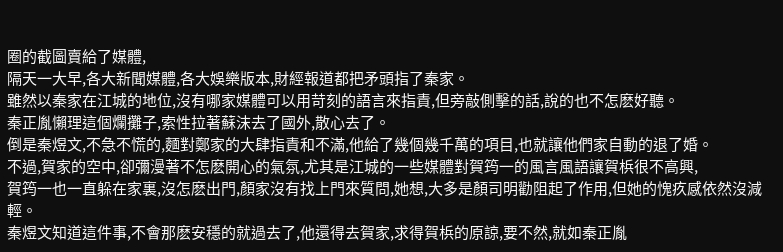圈的截圖賣給了媒體,
隔天一大早,各大新聞媒體,各大娛樂版本,財經報道都把矛頭指了秦家。
雖然以秦家在江城的地位,沒有哪家媒體可以用苛刻的語言來指責,但旁敲側擊的話,說的也不怎麽好聽。
秦正胤懶理這個爛攤子,索性拉著蘇沫去了國外,散心去了。
倒是秦煜文,不急不慌的,麵對鄭家的大肆指責和不滿,他給了幾個幾千萬的項目,也就讓他們家自動的退了婚。
不過,賀家的空中,卻彌漫著不怎麽開心的氣氛,尤其是江城的一些媒體對賀筠一的風言風語讓賀梹很不高興,
賀筠一也一直躲在家裏,沒怎麽出門,顏家沒有找上門來質問,她想,大多是顏司明勸阻起了作用,但她的愧疚感依然沒減輕。
秦煜文知道這件事,不會那麽安穩的就過去了,他還得去賀家,求得賀梹的原諒,要不然,就如秦正胤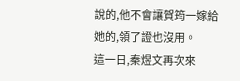說的,他不會讓賀筠一嫁給她的,領了證也沒用。
這一日,秦煜文再次來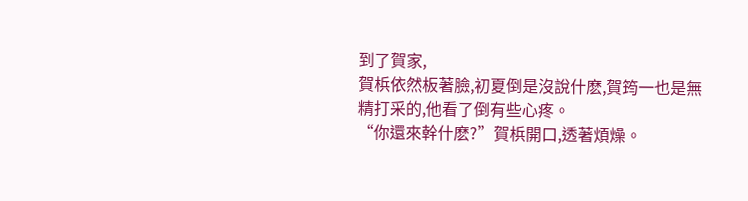到了賀家,
賀梹依然板著臉,初夏倒是沒說什麽,賀筠一也是無精打采的,他看了倒有些心疼。
“你還來幹什麽?”賀梹開口,透著煩燥。